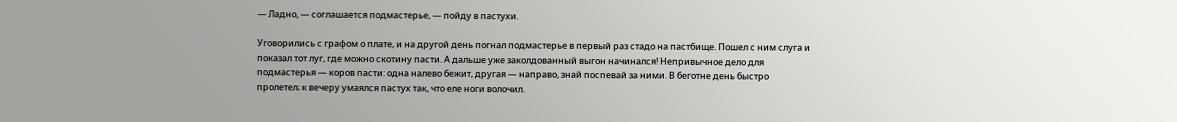— Ладно, — соглашается подмастерье, — пойду в пастухи.

Уговорились с графом о плате, и на другой день погнал подмастерье в первый раз стадо на пастбище. Пошел с ним слуга и показал тот луг, где можно скотину пасти. А дальше уже заколдованный выгон начинался! Непривычное дело для подмастерья — коров пасти: одна налево бежит, другая — направо, знай поспевай за ними. В беготне день быстро пролетел; к вечеру умаялся пастух так, что еле ноги волочил.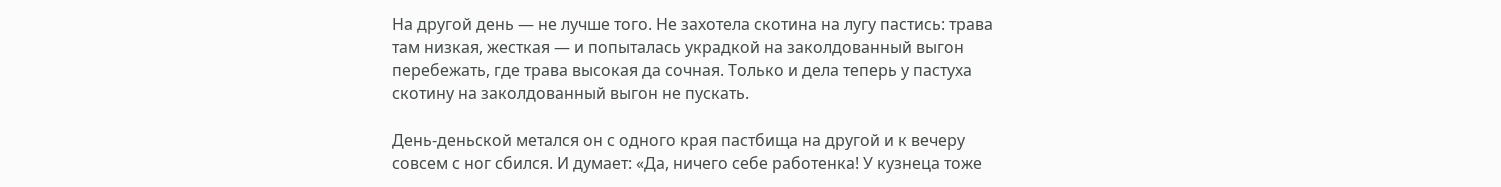На другой день — не лучше того. Не захотела скотина на лугу пастись: трава там низкая, жесткая — и попыталась украдкой на заколдованный выгон перебежать, где трава высокая да сочная. Только и дела теперь у пастуха скотину на заколдованный выгон не пускать.

День-деньской метался он с одного края пастбища на другой и к вечеру совсем с ног сбился. И думает: «Да, ничего себе работенка! У кузнеца тоже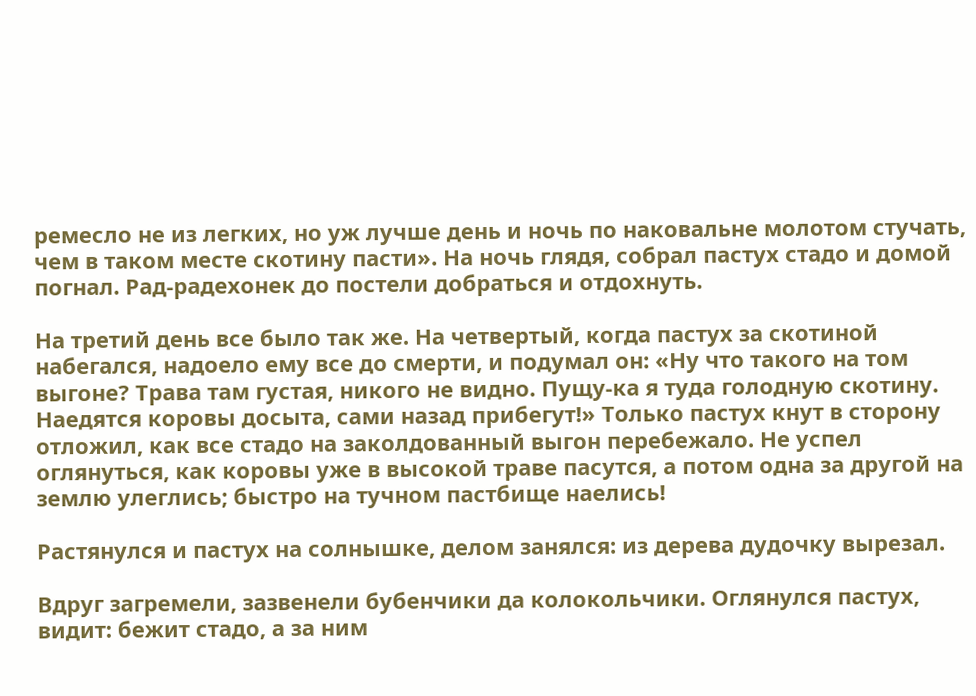ремесло не из легких, но уж лучше день и ночь по наковальне молотом стучать, чем в таком месте скотину пасти». На ночь глядя, собрал пастух стадо и домой погнал. Рад-радехонек до постели добраться и отдохнуть.

На третий день все было так же. На четвертый, когда пастух за скотиной набегался, надоело ему все до смерти, и подумал он: «Ну что такого на том выгоне? Трава там густая, никого не видно. Пущу-ка я туда голодную скотину. Наедятся коровы досыта, сами назад прибегут!» Только пастух кнут в сторону отложил, как все стадо на заколдованный выгон перебежало. Не успел оглянуться, как коровы уже в высокой траве пасутся, а потом одна за другой на землю улеглись; быстро на тучном пастбище наелись!

Растянулся и пастух на солнышке, делом занялся: из дерева дудочку вырезал.

Вдруг загремели, зазвенели бубенчики да колокольчики. Оглянулся пастух, видит: бежит стадо, а за ним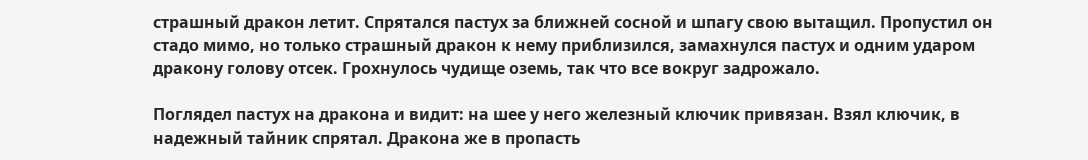страшный дракон летит. Спрятался пастух за ближней сосной и шпагу свою вытащил. Пропустил он стадо мимо, но только страшный дракон к нему приблизился, замахнулся пастух и одним ударом дракону голову отсек. Грохнулось чудище оземь, так что все вокруг задрожало.

Поглядел пастух на дракона и видит: на шее у него железный ключик привязан. Взял ключик, в надежный тайник спрятал. Дракона же в пропасть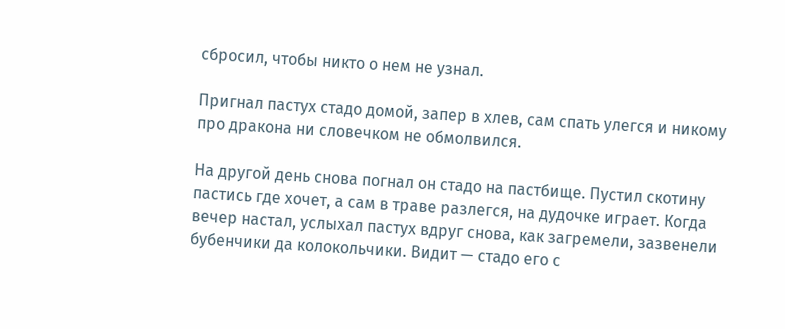сбросил, чтобы никто о нем не узнал.

Пригнал пастух стадо домой, запер в хлев, сам спать улегся и никому про дракона ни словечком не обмолвился.

На другой день снова погнал он стадо на пастбище. Пустил скотину пастись где хочет, а сам в траве разлегся, на дудочке играет. Когда вечер настал, услыхал пастух вдруг снова, как загремели, зазвенели бубенчики да колокольчики. Видит — стадо его с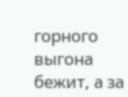горного выгона бежит, а за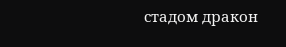стадом дракон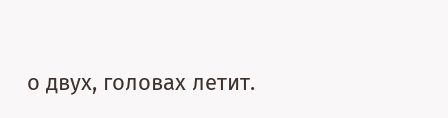о двух, головах летит.